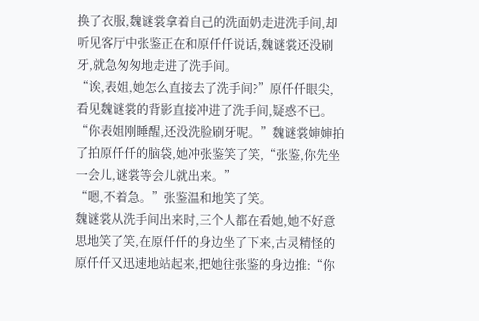换了衣服,魏谜裳拿着自己的洗面奶走进洗手间,却听见客厅中张鉴正在和原仟仟说话,魏谜裳还没刷牙,就急匆匆地走进了洗手间。
“诶,表姐,她怎么直接去了洗手间?”原仟仟眼尖,看见魏谜裳的背影直接冲进了洗手间,疑惑不已。
“你表姐刚睡醒,还没洗脸刷牙呢。”魏谜裳婶婶拍了拍原仟仟的脑袋,她冲张鉴笑了笑,“张鉴,你先坐一会儿,谜裳等会儿就出来。”
“嗯,不着急。”张鉴温和地笑了笑。
魏谜裳从洗手间出来时,三个人都在看她,她不好意思地笑了笑,在原仟仟的身边坐了下来,古灵精怪的原仟仟又迅速地站起来,把她往张鉴的身边推:“你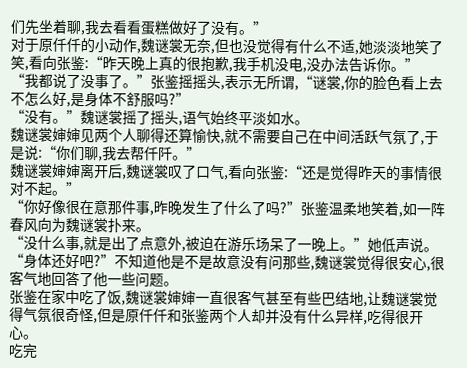们先坐着聊,我去看看蛋糕做好了没有。”
对于原仟仟的小动作,魏谜裳无奈,但也没觉得有什么不适,她淡淡地笑了笑,看向张鉴:“昨天晚上真的很抱歉,我手机没电,没办法告诉你。”
“我都说了没事了。”张鉴摇摇头,表示无所谓,“谜裳,你的脸色看上去不怎么好,是身体不舒服吗?”
“没有。”魏谜裳摇了摇头,语气始终平淡如水。
魏谜裳婶婶见两个人聊得还算愉快,就不需要自己在中间活跃气氛了,于是说:“你们聊,我去帮仟阡。”
魏谜裳婶婶离开后,魏谜裳叹了口气,看向张鉴:“还是觉得昨天的事情很对不起。”
“你好像很在意那件事,昨晚发生了什么了吗?”张鉴温柔地笑着,如一阵春风向为魏谜裳扑来。
“没什么事,就是出了点意外,被迫在游乐场呆了一晚上。”她低声说。
“身体还好吧?”不知道他是不是故意没有问那些,魏谜裳觉得很安心,很客气地回答了他一些问题。
张鉴在家中吃了饭,魏谜裳婶婶一直很客气甚至有些巴结地,让魏谜裳觉得气氛很奇怪,但是原仟仟和张鉴两个人却并没有什么异样,吃得很开心。
吃完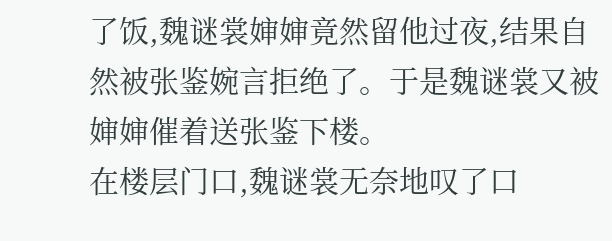了饭,魏谜裳婶婶竟然留他过夜,结果自然被张鉴婉言拒绝了。于是魏谜裳又被婶婶催着送张鉴下楼。
在楼层门口,魏谜裳无奈地叹了口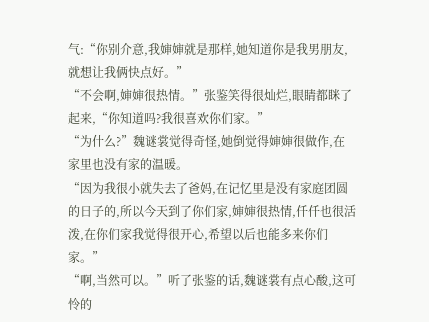气:“你别介意,我婶婶就是那样,她知道你是我男朋友,就想让我俩快点好。”
“不会啊,婶婶很热情。”张鉴笑得很灿烂,眼睛都眯了起来,“你知道吗?我很喜欢你们家。”
“为什么?”魏谜裳觉得奇怪,她倒觉得婶婶很做作,在家里也没有家的温暖。
“因为我很小就失去了爸妈,在记忆里是没有家庭团圆的日子的,所以今天到了你们家,婶婶很热情,仟仟也很活泼,在你们家我觉得很开心,希望以后也能多来你们家。”
“啊,当然可以。”听了张鉴的话,魏谜裳有点心酸,这可怜的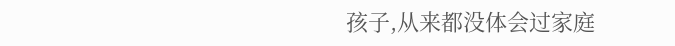孩子,从来都没体会过家庭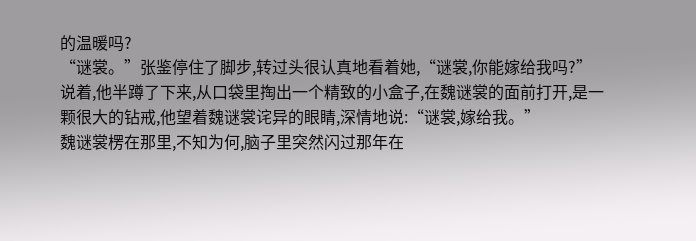的温暖吗?
“谜裳。”张鉴停住了脚步,转过头很认真地看着她,“谜裳,你能嫁给我吗?”
说着,他半蹲了下来,从口袋里掏出一个精致的小盒子,在魏谜裳的面前打开,是一颗很大的钻戒,他望着魏谜裳诧异的眼睛,深情地说:“谜裳,嫁给我。”
魏谜裳楞在那里,不知为何,脑子里突然闪过那年在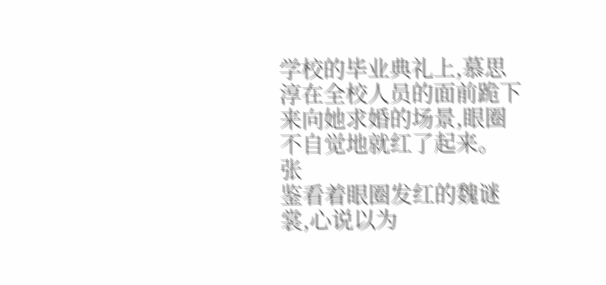学校的毕业典礼上,慕思淳在全校人员的面前跪下来向她求婚的场景,眼圈不自觉地就红了起来。
张
鉴看着眼圈发红的魏谜裳,心说以为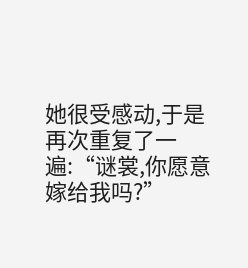她很受感动,于是再次重复了一遍:“谜裳,你愿意嫁给我吗?”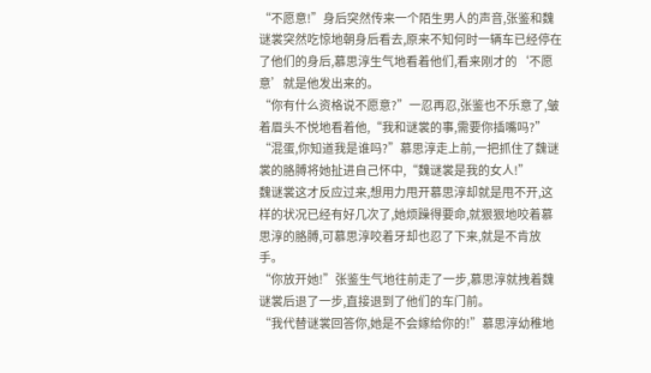“不愿意!”身后突然传来一个陌生男人的声音,张鉴和魏谜裳突然吃惊地朝身后看去,原来不知何时一辆车已经停在了他们的身后,慕思淳生气地看着他们,看来刚才的‘不愿意’就是他发出来的。
“你有什么资格说不愿意?”一忍再忍,张鉴也不乐意了,皱着眉头不悦地看着他,“我和谜裳的事,需要你插嘴吗?”
“混蛋,你知道我是谁吗?”慕思淳走上前,一把抓住了魏谜裳的胳膊将她扯进自己怀中,“魏谜裳是我的女人!”
魏谜裳这才反应过来,想用力甩开慕思淳却就是甩不开,这样的状况已经有好几次了,她烦躁得要命,就狠狠地咬着慕思淳的胳膊,可慕思淳咬着牙却也忍了下来,就是不肯放手。
“你放开她!”张鉴生气地往前走了一步,慕思淳就拽着魏谜裳后退了一步,直接退到了他们的车门前。
“我代替谜裳回答你,她是不会嫁给你的!”慕思淳幼稚地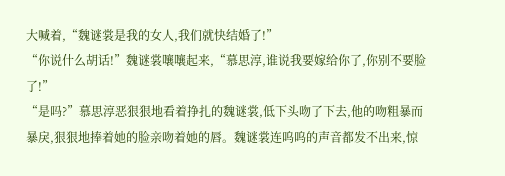大喊着,“魏谜裳是我的女人,我们就快结婚了!”
“你说什么胡话!”魏谜裳嚷嚷起来,“慕思淳,谁说我要嫁给你了,你别不要脸了!”
“是吗?”慕思淳恶狠狠地看着挣扎的魏谜裳,低下头吻了下去,他的吻粗暴而暴戾,狠狠地捧着她的脸亲吻着她的唇。魏谜裳连呜呜的声音都发不出来,惊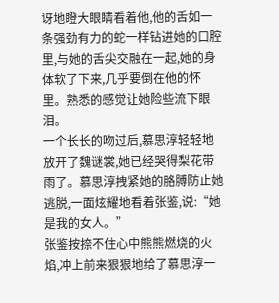讶地瞪大眼睛看着他,他的舌如一条强劲有力的蛇一样钻进她的口腔里,与她的舌尖交融在一起,她的身体软了下来,几乎要倒在他的怀里。熟悉的感觉让她险些流下眼泪。
一个长长的吻过后,慕思淳轻轻地放开了魏谜裳,她已经哭得梨花带雨了。慕思淳拽紧她的胳膊防止她逃脱,一面炫耀地看着张鉴,说:“她是我的女人。”
张鉴按捺不住心中熊熊燃烧的火焰,冲上前来狠狠地给了慕思淳一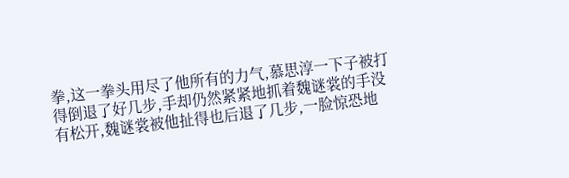拳,这一拳头用尽了他所有的力气,慕思淳一下子被打得倒退了好几步,手却仍然紧紧地抓着魏谜裳的手没有松开,魏谜裳被他扯得也后退了几步,一脸惊恐地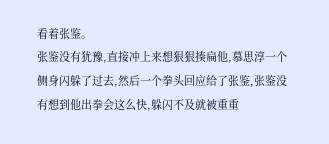看着张鉴。
张鉴没有犹豫,直接冲上来想狠狠揍扁他,慕思淳一个侧身闪躲了过去,然后一个拳头回应给了张鉴,张鉴没有想到他出拳会这么快,躲闪不及就被重重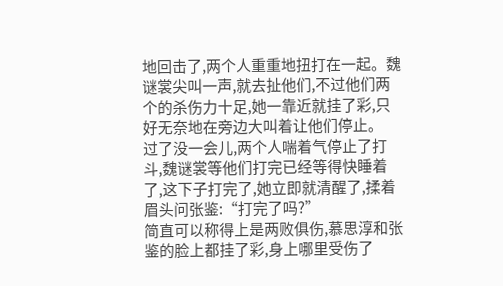地回击了,两个人重重地扭打在一起。魏谜裳尖叫一声,就去扯他们,不过他们两个的杀伤力十足,她一靠近就挂了彩,只好无奈地在旁边大叫着让他们停止。
过了没一会儿,两个人喘着气停止了打斗,魏谜裳等他们打完已经等得快睡着了,这下子打完了,她立即就清醒了,揉着眉头问张鉴:“打完了吗?”
简直可以称得上是两败俱伤,慕思淳和张鉴的脸上都挂了彩,身上哪里受伤了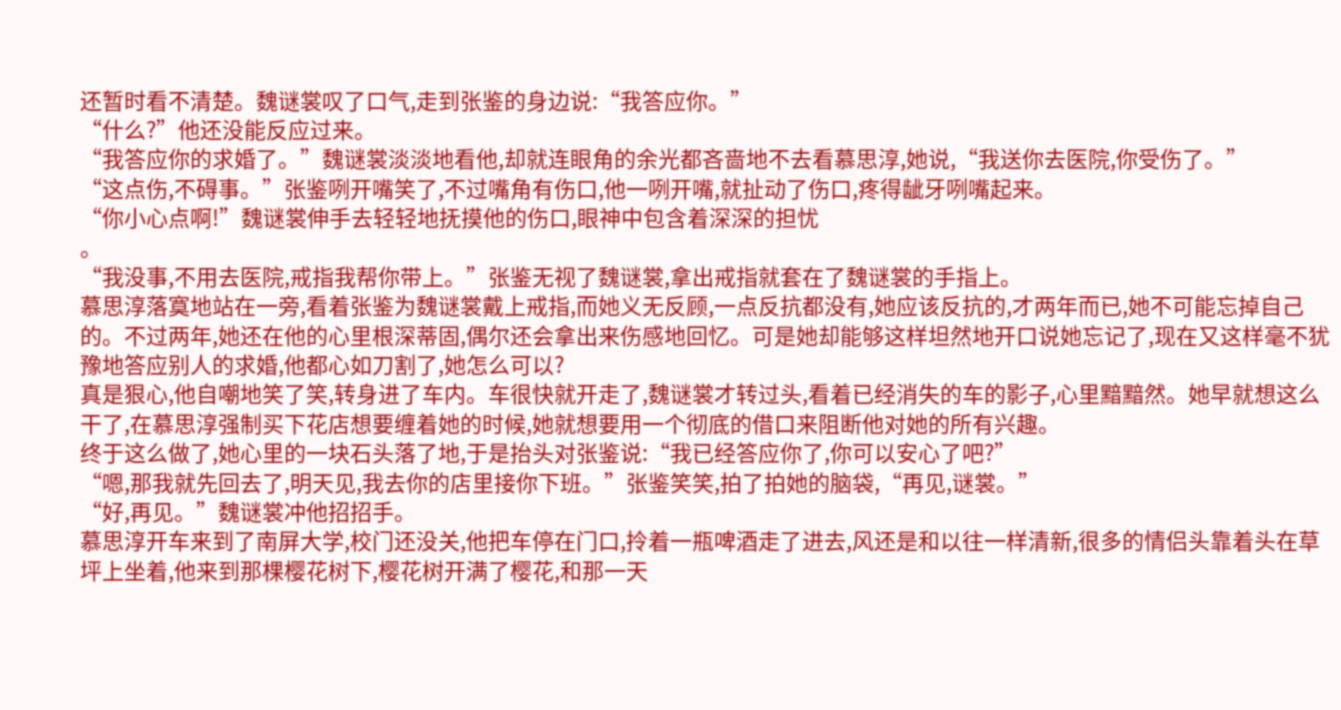还暂时看不清楚。魏谜裳叹了口气,走到张鉴的身边说:“我答应你。”
“什么?”他还没能反应过来。
“我答应你的求婚了。”魏谜裳淡淡地看他,却就连眼角的余光都吝啬地不去看慕思淳,她说,“我送你去医院,你受伤了。”
“这点伤,不碍事。”张鉴咧开嘴笑了,不过嘴角有伤口,他一咧开嘴,就扯动了伤口,疼得龇牙咧嘴起来。
“你小心点啊!”魏谜裳伸手去轻轻地抚摸他的伤口,眼神中包含着深深的担忧
。
“我没事,不用去医院,戒指我帮你带上。”张鉴无视了魏谜裳,拿出戒指就套在了魏谜裳的手指上。
慕思淳落寞地站在一旁,看着张鉴为魏谜裳戴上戒指,而她义无反顾,一点反抗都没有,她应该反抗的,才两年而已,她不可能忘掉自己的。不过两年,她还在他的心里根深蒂固,偶尔还会拿出来伤感地回忆。可是她却能够这样坦然地开口说她忘记了,现在又这样毫不犹豫地答应别人的求婚,他都心如刀割了,她怎么可以?
真是狠心,他自嘲地笑了笑,转身进了车内。车很快就开走了,魏谜裳才转过头,看着已经消失的车的影子,心里黯黯然。她早就想这么干了,在慕思淳强制买下花店想要缠着她的时候,她就想要用一个彻底的借口来阻断他对她的所有兴趣。
终于这么做了,她心里的一块石头落了地,于是抬头对张鉴说:“我已经答应你了,你可以安心了吧?”
“嗯,那我就先回去了,明天见,我去你的店里接你下班。”张鉴笑笑,拍了拍她的脑袋,“再见,谜裳。”
“好,再见。”魏谜裳冲他招招手。
慕思淳开车来到了南屏大学,校门还没关,他把车停在门口,拎着一瓶啤酒走了进去,风还是和以往一样清新,很多的情侣头靠着头在草坪上坐着,他来到那棵樱花树下,樱花树开满了樱花,和那一天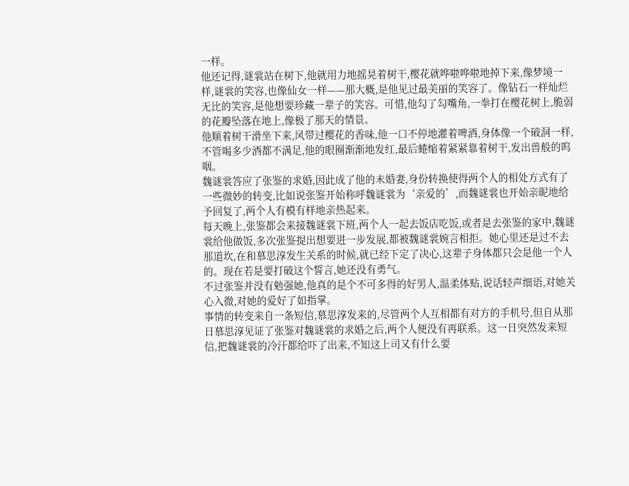一样。
他还记得,谜裳站在树下,他就用力地摇晃着树干,樱花就哗啦哗啦地掉下来,像梦境一样,谜裳的笑容,也像仙女一样——那大概,是他见过最美丽的笑容了。像钻石一样灿烂无比的笑容,是他想要珍藏一辈子的笑容。可惜,他勾了勾嘴角,一拳打在樱花树上,脆弱的花瓣坠落在地上,像极了那天的情景。
他顺着树干滑坐下来,风带过樱花的香味,他一口不停地灌着啤酒,身体像一个破洞一样,不管喝多少酒都不满足,他的眼圈渐渐地发红,最后蜷缩着紧紧靠着树干,发出兽般的呜咽。
魏谜裳答应了张鉴的求婚,因此成了他的未婚妻,身份转换使得两个人的相处方式有了一些微妙的转变,比如说张鉴开始称呼魏谜裳为‘亲爱的’,而魏谜裳也开始亲昵地给予回复了,两个人有模有样地亲热起来。
每天晚上,张鉴都会来接魏谜裳下班,两个人一起去饭店吃饭,或者是去张鉴的家中,魏谜裳给他做饭,多次张鉴提出想要进一步发展,都被魏谜裳婉言相拒。她心里还是过不去那道坎,在和慕思淳发生关系的时候,就已经下定了决心,这辈子身体都只会是他一个人的。现在若是要打破这个誓言,她还没有勇气。
不过张鉴并没有勉强她,他真的是个不可多得的好男人,温柔体贴,说话轻声细语,对她关心入微,对她的爱好了如指掌。
事情的转变来自一条短信,慕思淳发来的,尽管两个人互相都有对方的手机号,但自从那日慕思淳见证了张鉴对魏谜裳的求婚之后,两个人便没有再联系。这一日突然发来短信,把魏谜裳的冷汗都给吓了出来,不知这上司又有什么要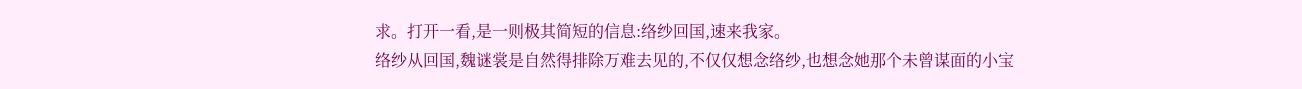求。打开一看,是一则极其简短的信息:络纱回国,速来我家。
络纱从回国,魏谜裳是自然得排除万难去见的,不仅仅想念络纱,也想念她那个未曾谋面的小宝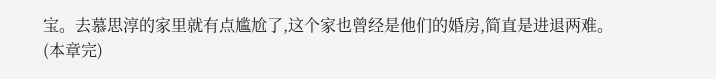宝。去慕思淳的家里就有点尴尬了,这个家也曾经是他们的婚房,简直是进退两难。
(本章完)